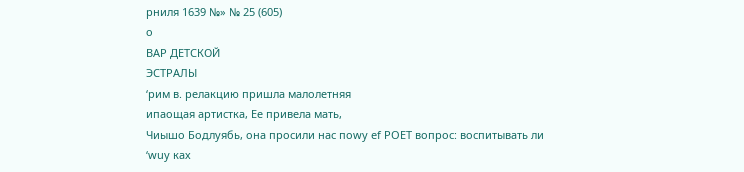рниля 1639 №» № 25 (605)
о
ВАР ДЕТСКОЙ
ЭСТРАЛЫ
‘рим в. релакцию пришла малолетняя
ипаощая артистка, Ее привела мать,
Чиышо Бодлуябь, она просили нас поwy ef POET вопрос: воспитывать ли
‘wuy ках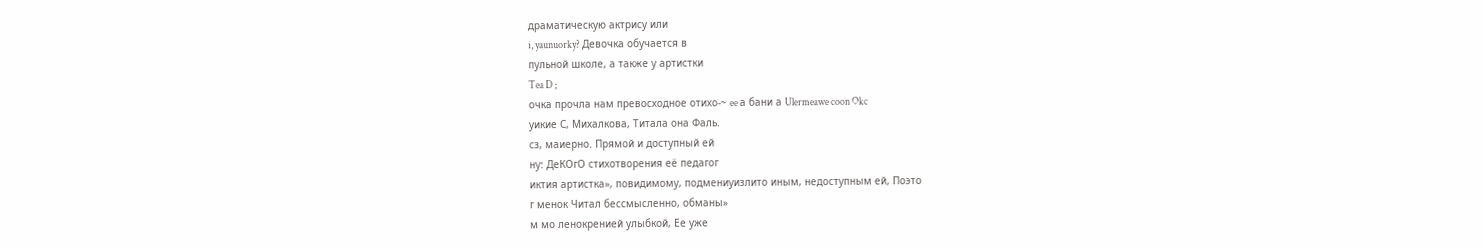драматическую актрису или
i, yaunuorky? Девочка обучается в
пульной школе, а также у артистки
Tea D ;
очка прочла нам превосходное отихо-~ ee а бани а Ulermeawe coon Okc
уикие С, Михалкова, Титала она Фаль.
сз, маиерно. Прямой и доступный ей
ну: ДеКОгО стихотворения её педагог
иктия артистка», повидимому, подмениуизлито иным, недоступным ей, Поэто
г менок Читал бессмысленно, обманы»
м мо ленокренией улыбкой, Ее уже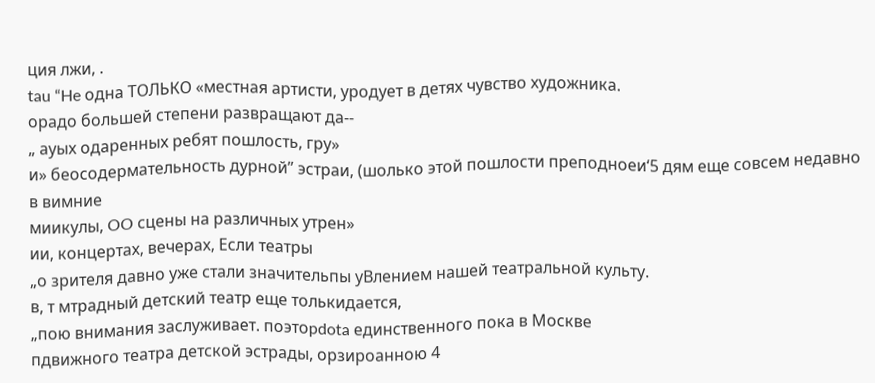ция лжи, .
tau “He одна ТОЛЬКО «местная артисти, уродует в детях чувство художника.
орадо большей степени развращают да--
„ ауых одаренных ребят пошлость, гру»
и» беосодермательность дурной” эстраи, (шолько этой пошлости преподноеи‘5 дям еще совсем недавно в вимние
миикулы, OO сцены на различных утрен»
ии, концертах, вечерах, Если театры
„о зрителя давно уже стали значительпы уВлением нашей театральной культу.
в, т мтрадный детский театр еще толькидается,
„пою внимания заслуживает. поэтоpdota единственного пока в Москве
пдвижного театра детской эстрады, орзироанною 4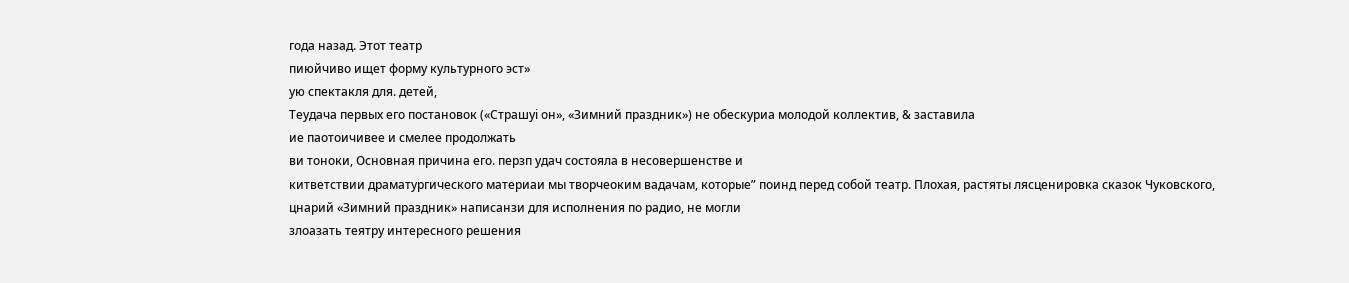года назад. Этот театр
пиюйчиво ищет форму культурного эст»
ую спектакля для. детей,
Теудача первых его постановок («Страшyi он», «Зимний праздник») не обескуриа молодой коллектив, & заставила
ие паотоичивее и смелее продолжать
ви тоноки, Основная причина его. перзп удач состояла в несовершенстве и
китветствии драматургического материаи мы творчеоким вадачам, которые” поинд перед собой театр. Плохая, растяты лясценировка сказок Чуковского,
цнарий «Зимний праздник» написанзи для исполнения по радио, не могли
злоазать теятру интересного решения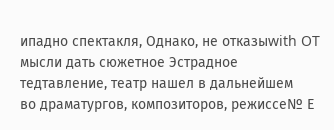ипадно спектакля, Однако, не отказыwith OT мысли дать сюжетное Эстрадное
тедтавление, театр нашел в дальнейшем
во драматургов, композиторов, режиссе№ Е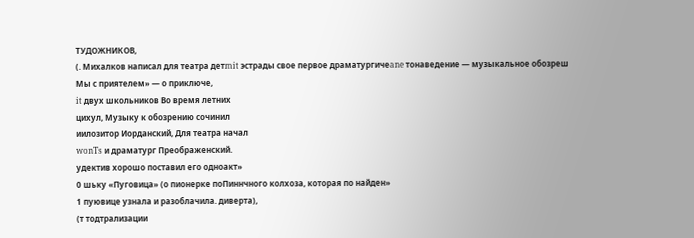ТУДОЖНИКОВ,
(. Михалков написал для театра детmit эстрады свое первое драматургичеane тонаведение — музыкальное обозреш Мы с приятелем» — о приключе,
it двух школьников Во время летних
цихул, Музыку к обозрению сочинил
иилозитор Иорданский, Для театра начал
wonTs и драматург Преображенский.
удектив хорошо поставил его одноакт»
0 шьку «Пуговица» (о пионерке поПиннчного колхоза, которая по найден»
1 пуювице узнала и разоблачила. диверта),
(т тодтрализации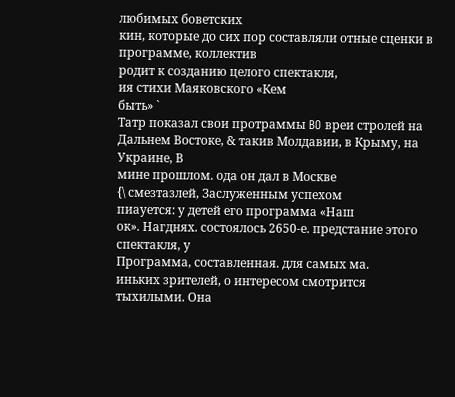любимых боветских
кин, которые до сих пор составляли отные сценки в программе, коллектив
родит к созданию целого спектакля,
ия стихи Маяковского «Кем
быть» `
Татр показал свои протраммы BO вреи стролей на Дальнем Востоке, & такив Молдавии, в Крыму, на Украине, В
мине прошлом. ода он дал в Москве
{\ смезтазлей, Заслуженным успехом
пиауется: у детей его программа «Наш
ок». Нагднях. состоялось 2650-е. предстание этого спектакля, у
Программа, составленная. для самых ма.
иньких зрителей, о интересом смотрится
тыхилыми. Она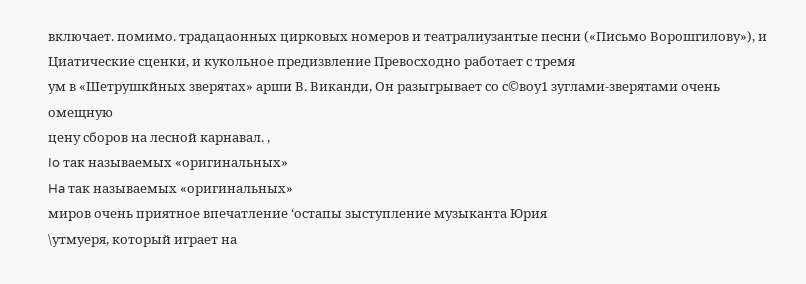включает. помимо. традацаонных цирковых номеров и театралиузантые песни («Письмо Ворошгилову»), и
Циатические сценки, и кукольное предизвление Превосходно работает с тремя
ум в «Шетрушкйных зверятах» арши В. Виканди, Он разыгрывает со с©воу1 зуглами-зверятами очень омещную
цену сборов на лесной карнавал. ,
Io так называемых «оригинальных»
Ha так называемых «оригинальных»
миров очень приятное впечатление ‘остапы зыступление музыканта Юрия
\утмуеря, который играет на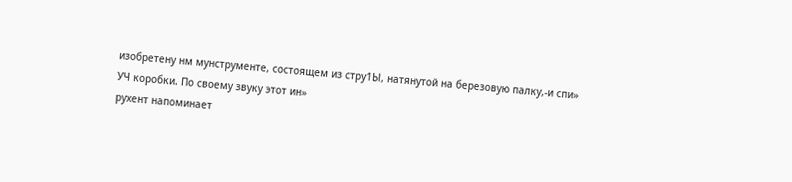изобретену нм мунструменте, состоящем из стру1Ы, натянутой на березовую палку,-и спи»
УЧ коробки. По своему звуку этот ин»
рухент напоминает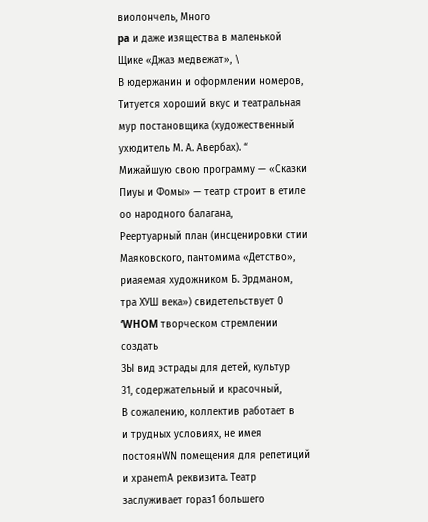виолончель, Много
pa и даже изящества в маленькой
Щике «Джаз медвежат», \
В юдержанин и оформлении номеров,
Титуется хороший вкус и театральная
мур постановщика (художественный
ухюдитель М. А. Авербах). “
Мижайшую свою программу — «Сказки
Пиуы и Фомы» — театр строит в етиле
оо народного балагана,
Реертуарный план (инсценировки стии Маяковского, пантомима «Детство»,
риаяемая художником Б. Эрдманом,
тра ХУШ века») свидетельствует 0
‘WHOM творческом стремлении создать
ЗЫ вид эстрады для детей, культур
31, содержательный и красочный,
В сожалению, коллектив работает в
и трудных условиях, не имея постоянWN помещения для репетиций и хранеmA реквизита. Театр заслуживает гораз1 большего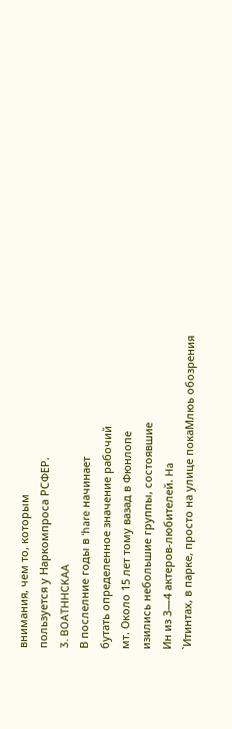внимания, чем то, которым
пользуется у Наркомпроса РСФЕР.
3. BOATHHCKAA
В послелние годы в ‘hare начинает
бутать определенное значение рабочий
мт. Около 15 лет тому вазад в Фюнлопе
изились небольшие группы, состоявшие
Ин из 3—4 актеров-любителей. Ha
`Итинтах, в парке, просто на улице покаМлюь обозрения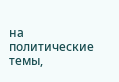на политические темы,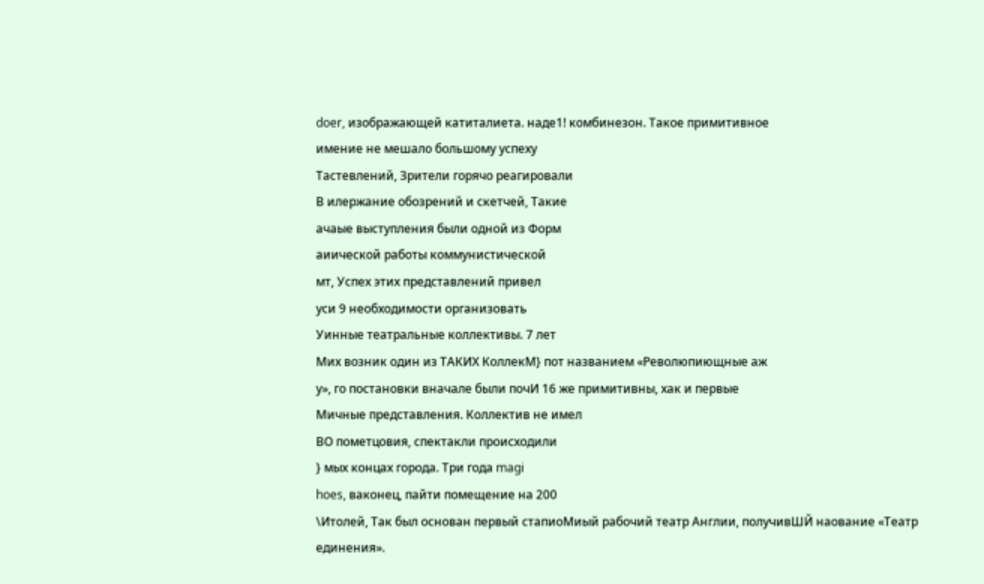doer, изображающей катиталиета. наде1! комбинезон. Такое примитивное
имение не мешало большому успеху
Тастевлений, Зрители горячо реагировали
В илержание обозрений и скетчей, Такие
ачаые выступления были одной из Форм
аиической работы коммунистической
мт, Успех этих представлений привел
уси 9 необходимости организовать
Уинные театральные коллективы. 7 лет
Мих возник один из ТАКИХ КоллекМ} пот названием «Революпиющные аж
у», го постановки вначале были почИ 16 же примитивны, хак и первые
Мичные представления. Коллектив не имел
ВО пометцовия, спектакли происходили
} мых концах города. Три года magi
hoes, ваконец, пайти помещение на 200
\Итолей, Так был основан первый стапиоМиый рабочий театр Англии, получивШЙ наование «Театр единения».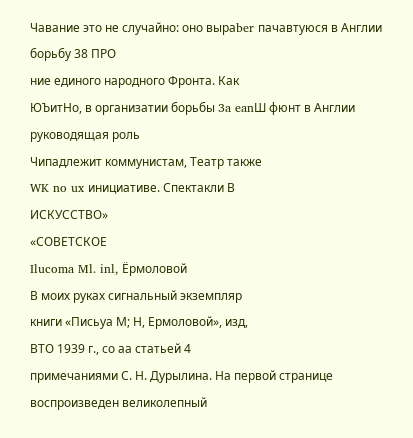Чавание это не случайно: оно выраber пачавтуюся в Англии борьбу 38 ПРО
ние единого народного Фронта. Как
ЮЪитНо, в организатии борьбы 3a eanШ фюнт в Англии руководящая роль
Чипадлежит коммунистам, Театр также
WK no ux инициативе. Спектакли В
ИСКУССТВО»
«СОВЕТСКОЕ
Ilucoma Ml. inl, Ёрмоловой
В моих руках сигнальный экземпляр
книги «Письуа М; Н, Ермоловой», изд,
ВТО 1939 г., со аа статьей 4
примечаниями С. Н. Дурылина. На первой странице воспроизведен великолепный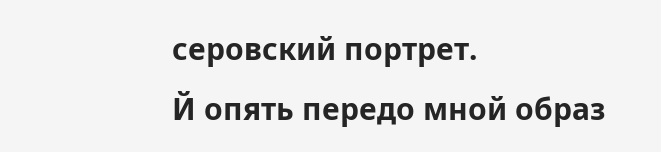серовский портрет.
Й опять передо мной образ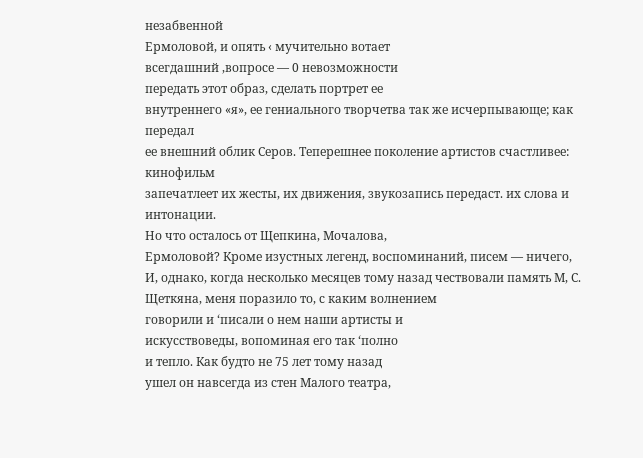незабвенной
Ермоловой, и опять ‹ мучительно вотает
всегдашний ‚вопросе — 0 невозможности
передать этот образ, сделать портрет ее
внутреннего «я», ее гениального творчетва так же исчерпывающе; как передал
ее внешний облик Серов. Теперешнее поколение артистов счастливее: кинофильм
запечатлеет их жесты, их движения, звукозапись передаст. их слова и интонации.
Но что осталось от Щепкина, Мочалова,
Ермоловой? Кроме изустных легенд, воспоминаний, писем — ничего,
И, однако, когда несколько месяцев тому назад чествовали память М, С. Щеткяна, меня поразило то, с каким волнением
говорили и ‘писали о нем наши артисты и
искусствоведы, вопоминая его так ‘полно
и тепло. Как будто не 75 лет тому назад
ушел он навсегда из стен Малого театра,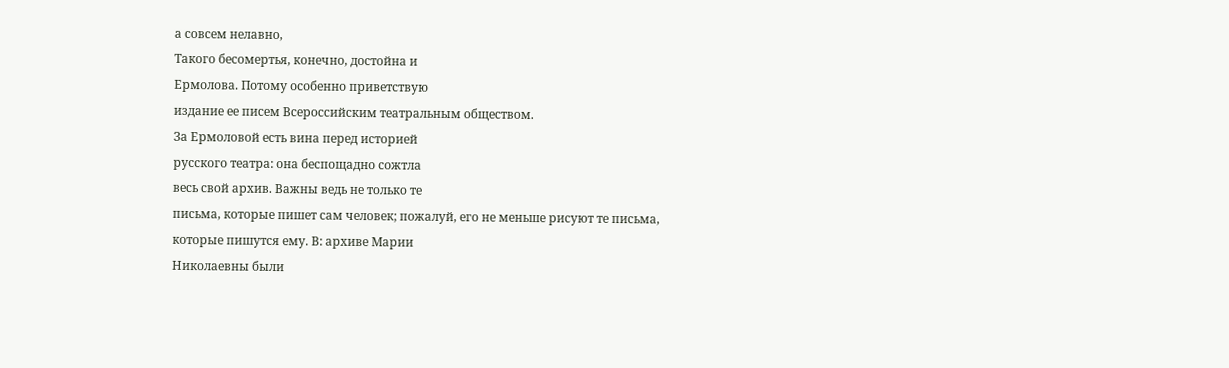а совсем нелавно,
Такого бесомертья, конечно, достойна и
Ермолова. Потому особенно приветствую
издание ее писем Всероссийским театральным обществом.
За Ермоловой есть вина перед историей
русского театра: она беспощадно сожтла
весь свой архив. Важны ведь не только те
письма, которые пишет сам человек; пожалуй, его не меньше рисуют те письма,
которые пишутся ему. В: архиве Марии
Николаевны были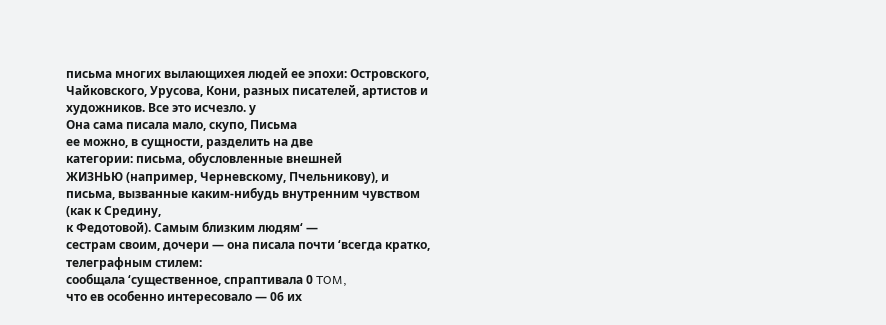письма многих вылающихея людей ее эпохи: Островского, Чайковского, Урусова, Кони, разных писателей, артистов и художников. Все это исчезло. у
Она сама писала мало, скупо, Письма
ее можно, в сущности, разделить на две
категории: письма, обусловленные внешней
ЖИЗНЬЮ (например, Черневскому, Пчельникову), и письма, вызванные каким-нибудь внутренним чувством (как к Средину,
к Федотовой). Самым близким людям‘ —
сестрам своим, дочери — она писала почти ‘всегда кратко, телеграфным стилем:
сообщала ‘существенное, спраптивала 0 TOM,
что ев особенно интересовало — 06 их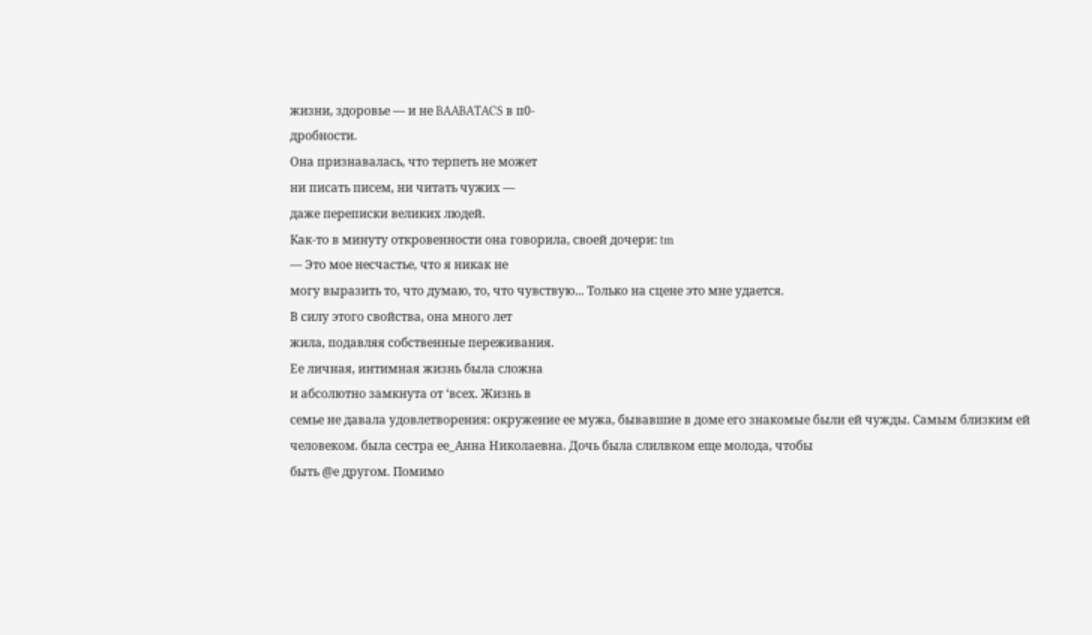жизни, здоровье — и не BAABATACS в п0-
дробности.
Она признавалась, что терпеть не может
ни писать писем, ни читать чужих —
даже переписки великих людей.
Как-то в минуту откровенности она говорила, своей дочери: tm
— Это мое несчастье, что я никак не
могу выразить то, что думаю, то, что чувствую... Только на сцене это мне удается.
В силу этого свойства, она много лет
жила, подавляя собственные переживания.
Ее личная, интимная жизнь была сложна
и абсолютно замкнута от ‘всех. Жизнь в
семье не давала удовлетворения: окружение ее мужа, бывавшие в доме его знакомые были ей чужды. Самым близким ей
человеком. была сестра ее_Анна Николаевна. Дочь была слилвком еще молода, чтобы
быть @е другом. Помимо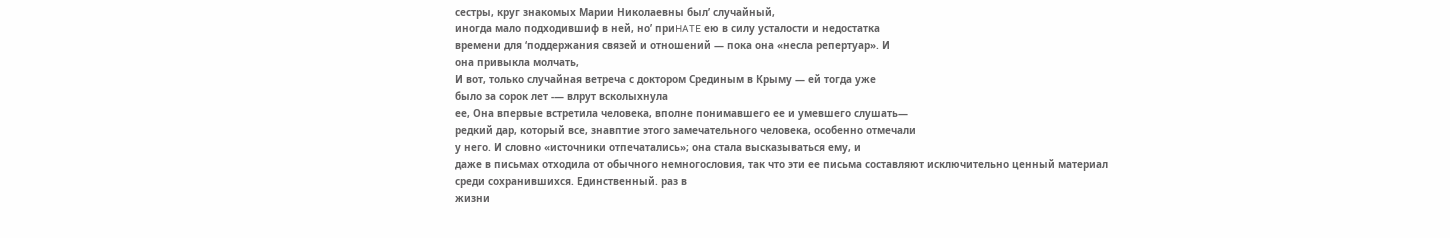сестры, круг знакомых Марии Николаевны был’ случайный,
иногда мало подходившиф в ней, но’ приHATE ею в силу усталости и недостатка
времени для ‘поддержания связей и отношений — пока она «несла репертуар». И
она привыкла молчать,
И вот, только случайная ветреча с доктором Срединым в Крыму — ей тогда уже
было за сорок лет -— влрут всколыхнула
ее, Она впервые встретила человека, вполне понимавшего ее и умевшего слушать—
редкий дар, который все, знавптие этого замечательного человека, особенно отмечали
у него. И словно «источники отпечатались»; она стала высказываться ему, и
даже в письмах отходила от обычного немногословия, так что эти ее письма составляют исключительно ценный материал
среди сохранившихся. Единственный. раз в
жизни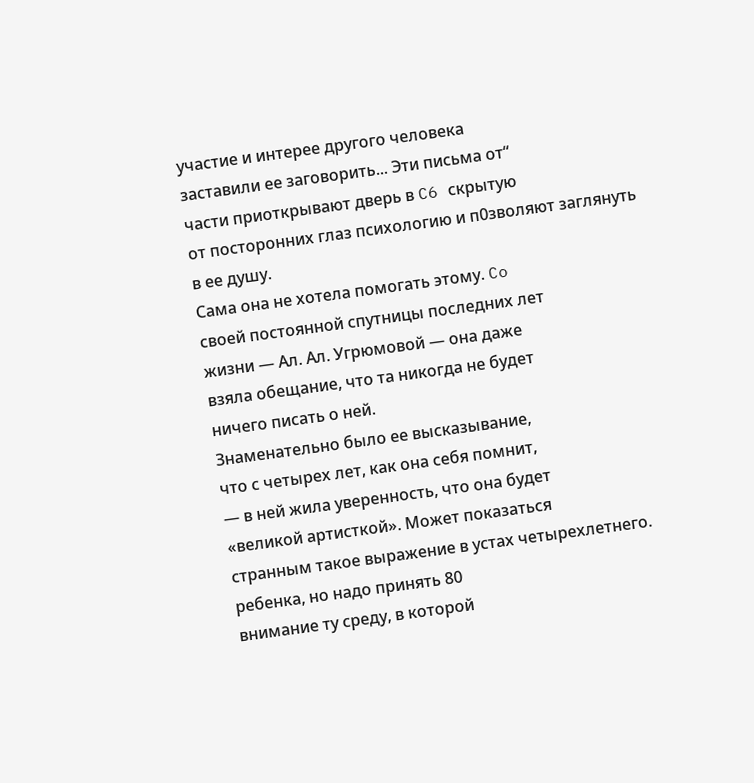участие и интерее другого человека
заставили ее заговорить... Эти письма от“
части приоткрывают дверь в C6 скрытую
от посторонних глаз психологию и п0зволяют заглянуть в ее душу.
Сама она не хотела помогать этому. Co
своей постоянной спутницы последних лет
жизни — Ал. Ал. Угрюмовой — она даже
взяла обещание, что та никогда не будет
ничего писать о ней.
Знаменательно было ее высказывание,
что с четырех лет, как она себя помнит,
— в ней жила уверенность, что она будет
«великой артисткой». Может показаться
странным такое выражение в устах четырехлетнего. ребенка, но надо принять 80
внимание ту среду, в которой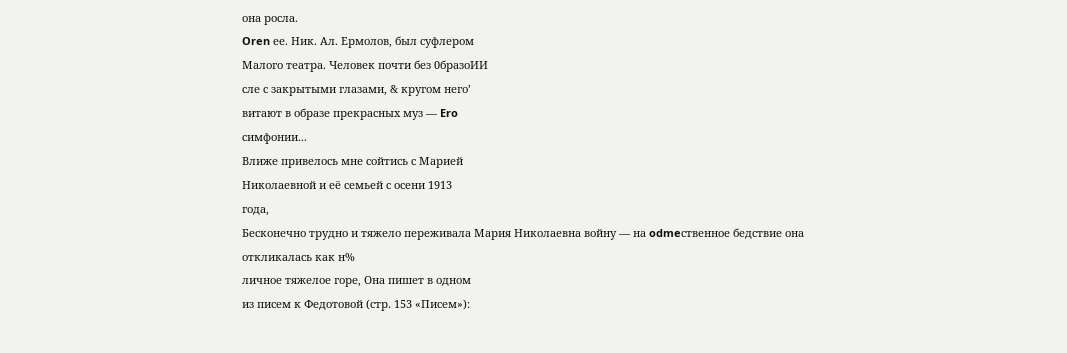она росла.
Oren ее. Ник. Ал. Ермолов, был суфлером
Малого театра. Человек почти без 0бразоИИ
сле с закрытыми глазами, & кругом него’
витают в образе прекрасных муз — Ero
симфонии...
Влиже привелось мне сойтись с Марией
Николаевной и её семьей с осени 1913
года,
Бесконечно трудно и тяжело переживала Мария Николаевна войну — на odmeственное бедствие она откликалась как н%
личное тяжелое горе, Она пишет в одном
из писем к Федотовой (стр. 153 «Писем»):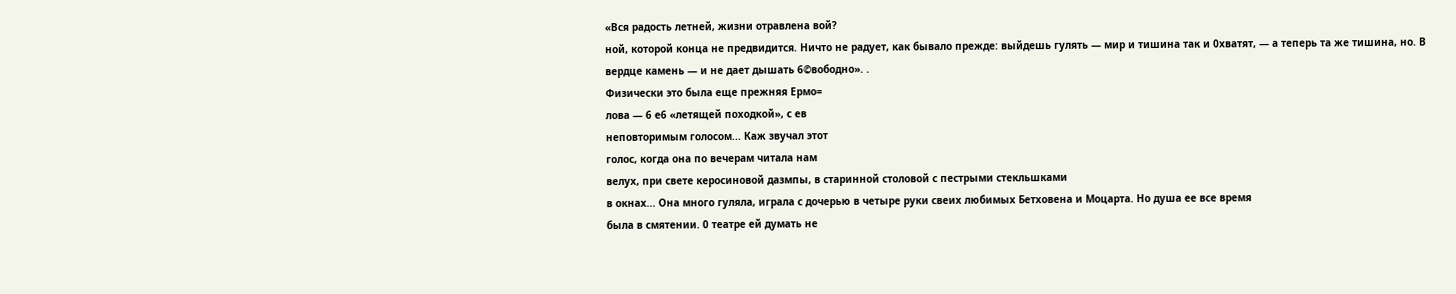«Вся радость летней, жизни отравлена вой?
ной, которой конца не предвидится. Ничто не радует, как бывало прежде: выйдешь гулять — мир и тишина так и 0хватят, — а теперь та же тишина, но. В
вердце камень — и не дает дышать 6©вободно». .
Физически это была еще прежняя Ермо=
лова — 6 е6 «летящей походкой», с ев
неповторимым голосом... Каж звучал этот
голос, когда она по вечерам читала нам
велух, при свете керосиновой дазмпы, в старинной столовой с пестрыми стекльшками
в окнах... Она много гуляла, играла с дочерью в четыре руки свеих любимых Бетховена и Моцарта. Но душа ее все время
была в смятении. 0 театре ей думать не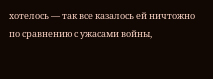хотелось — так все казалось ей ничтожно
по сравнению с ужасами войны,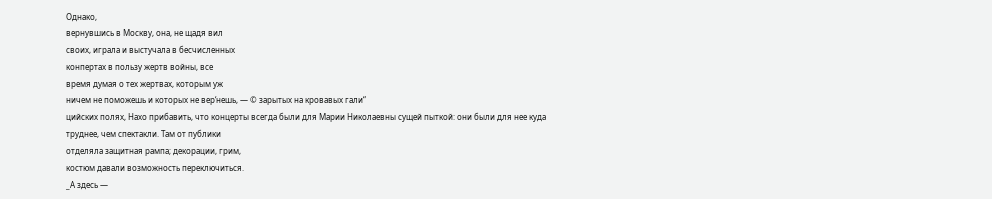Однако,
вернувшись в Москву, она, не щадя вил
своих, играла и выстучала в бесчисленных
конпертах в пользу жертв войны, все
время думая о тех жертвах, которым уж
ничем не поможешь и которых не вер‘нешь, — © зарытых на кровавых гали“
цийских полях, Нахо прибавить, что концерты всегда были для Марии Николаевны сущей пыткой: они были для нее куда
труднее, чем спектакли. Там от публики
отделяла защитная рампа; декорации, грим,
костюм давали возможность переключиться.
_А здесь —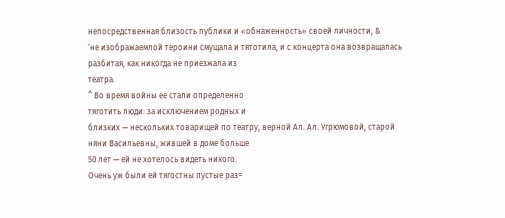непосредственная близость публики и «обнаженность» своей личности, &
‘не изображаемлой тероини смущала и тятотила, и с концерта она возвращалась
разбитая, как никогда не приезжала из
театра.
^ Во время войны ее стали определенно
тяготить люди: за исключением родных и
близких — нескольких товарищей по театру, верной Ал. Ал. Угрюмовой, старой
няни Васильевны, жившей в доме больше
50 лет — ей не хотелось видеть никого.
Очень уж были ей тягостны пустые раз=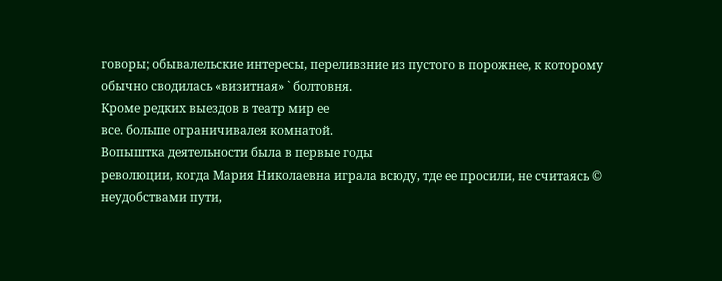говоры; обывалельские интересы, переливзние из пустого в порожнее, к которому
обычно сводилась «визитная» ` болтовня.
Кроме редких выездов в театр мир ее
все. больше ограничивалея комнатой.
Вопыштка деятельности была в первые годы
революции, когда Мария Николаевна играла всюду, тде ее просили, не считаясь ©
неудобствами пути,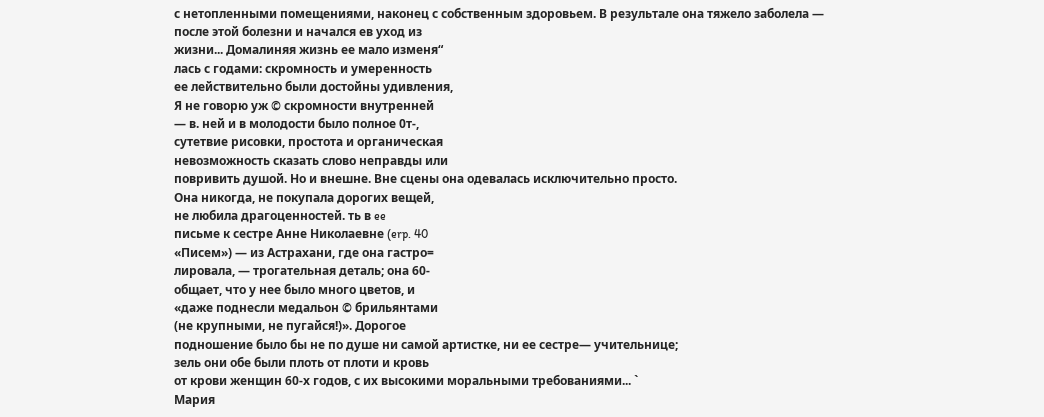с нетопленными помещениями, наконец с собственным здоровьем. В результале она тяжело заболела —
после этой болезни и начался ев уход из
жизни... Домалиняя жизнь ее мало изменя“
лась с годами: скромность и умеренность
ее лействительно были достойны удивления,
Я не говорю уж © скромности внутренней
— в. ней и в молодости было полное 0т-,
сутетвие рисовки, простота и органическая
невозможность сказать слово неправды или
повривить душой. Но и внешне. Вне сцены она одевалась исключительно просто.
Она никогда, не покупала дорогих вещей,
не любила драгоценностей. ть в ee
письме к сестре Анне Николаевне (erp. 40
«Писем») — из Астрахани, где она гастро=
лировала, — трогательная деталь; она 60-
общает, что у нее было много цветов, и
«даже поднесли медальон © брильянтами
(не крупными, не пугайся!)». Дорогое
подношение было бы не по душе ни самой артистке, ни ее сестре— учительнице;
зель они обе были плоть от плоти и кровь
от крови женщин 60-х годов, с их высокими моральными требованиями... `
Мария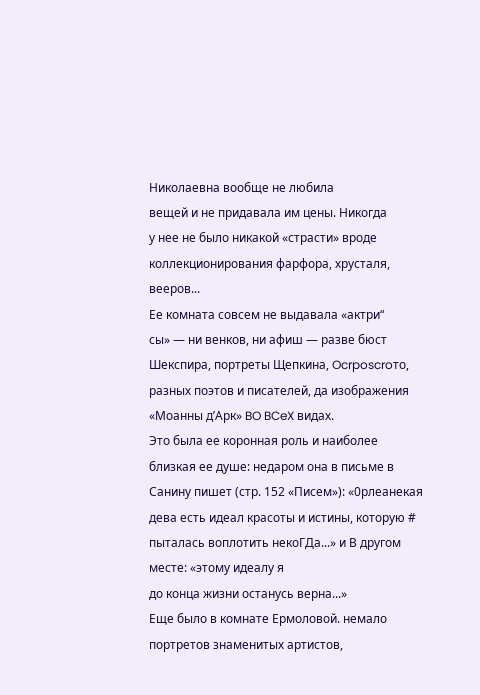Николаевна вообще не любила
вещей и не придавала им цены. Никогда
у нее не было никакой «страсти» вроде
коллекционирования фарфора, хрусталя,
вееров...
Ее комната совсем не выдавала «актри“
сы» — ни венков, ни афиш — разве бюст
Шекспира, портреты Щепкина, Ocrposcroто, разных поэтов и писателей, да изображения «Моанны д’Арк» BO BCeX видах.
Это была ее коронная роль и наиболее
близкая ее душе: недаром она в письме в
Санину пишет (стр. 152 «Писем»): «0рлеанекая дева есть идеал красоты и истины, которую # пыталась воплотить некоГДа...» и В другом месте: «этому идеалу я
до конца жизни останусь верна...»
Еще было в комнате Ермоловой. немало
портретов знаменитых артистов,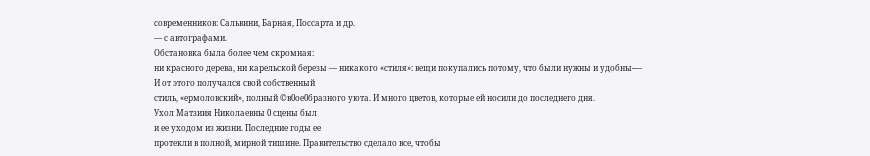современников: Сальвини, Барная, Поссарта и др.
— с автографами.
Обстановка была более чем скромная:
ни красного дерева, ни карельской березы — никакого «стиля»: вещи покупались потому, что были нужны и удобны-—
И от этого получался свой собственный
стиль, «ермоловский», полный ©в0ое0бразного уюта. И много цветов, которые ей носили до последнего дня.
Ухол Матзиия Николаевны 0 сцены был
и ее уходом из жизни. Последние годы ее
протекли в полной, мирной тишине. Правительство сделало все, чтобы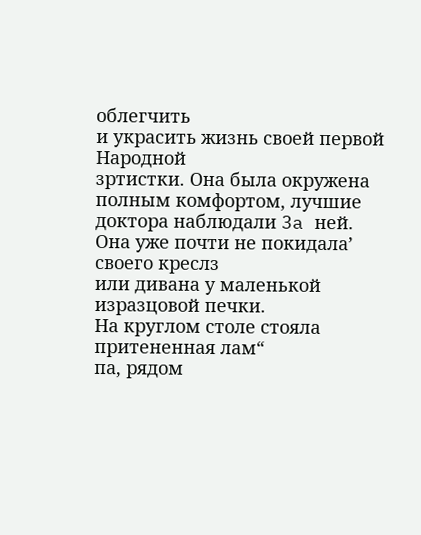облегчить
и украсить жизнь своей первой Народной
зртистки. Она была окружена полным комфортом, лучшие доктора наблюдали 3a ней.
Она уже почти не покидала’ своего креслз
или дивана у маленькой изразцовой печки.
На круглом столе стояла притененная лам“
па, рядом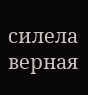силела верная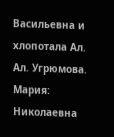Васильевна и хлопотала Ал. Ал. Угрюмова. Мария: Николаевна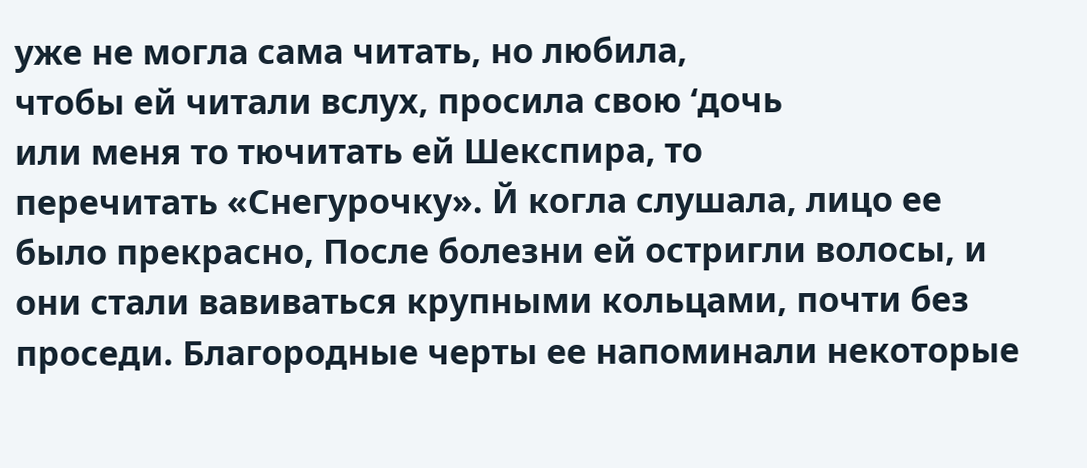уже не могла сама читать, но любила,
чтобы ей читали вслух, просила свою ‘дочь
или меня то тючитать ей Шекспира, то
перечитать «Снегурочку». Й когла слушала, лицо ее было прекрасно, После болезни ей остригли волосы, и они стали вавиваться крупными кольцами, почти без
проседи. Благородные черты ее напоминали некоторые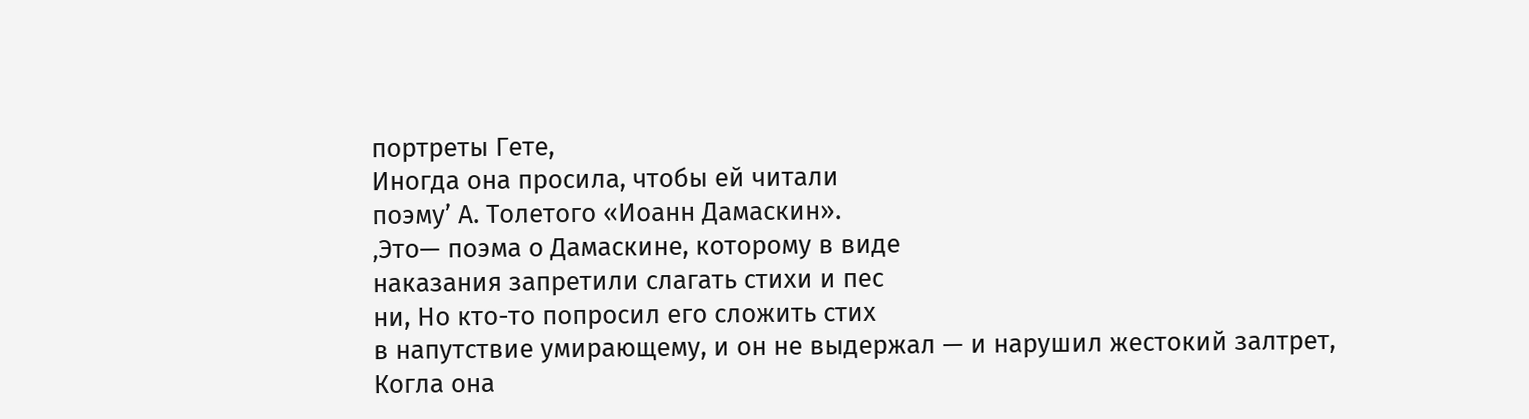портреты Гете,
Иногда она просила, чтобы ей читали
поэму’ А. Толетого «Иоанн Дамаскин».
‚Это— поэма о Дамаскине, которому в виде
наказания запретили слагать стихи и пес
ни, Но кто-то попросил его сложить стих
в напутствие умирающему, и он не выдержал — и нарушил жестокий залтрет,
Когла она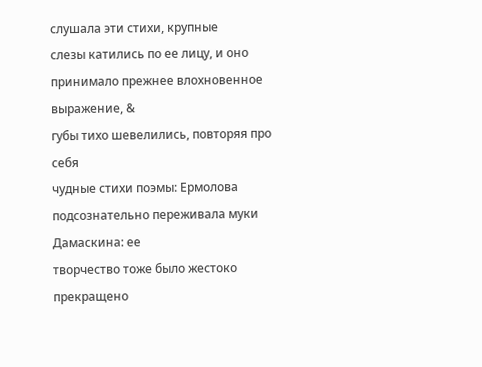слушала эти стихи, крупные
слезы катились по ее лицу, и оно принимало прежнее влохновенное выражение, &
губы тихо шевелились, повторяя про себя
чудные стихи поэмы: Ермолова подсознательно переживала муки Дамаскина: ее
творчество тоже было жестоко прекращено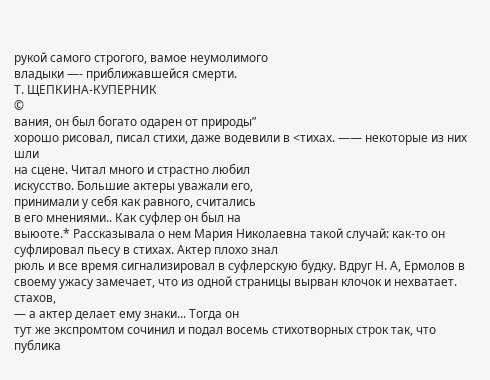рукой самого строгого, вамое неумолимого
владыки —- приближавшейся смерти.
Т. ЩЕПКИНА-КУПЕРНИК
©
вания, он был богато одарен от природы”
хорошо рисовал, писал стихи, даже водевили в <тихах. —— некоторые из них шли
на сцене. Читал много и страстно любил
искусство. Большие актеры уважали его,
принимали у себя как равного, считались
в его мнениями.. Как суфлер он был на
выюоте.* Рассказывала о нем Мария Николаевна такой случай: как-то он суфлировал пьесу в стихах. Актер плохо знал
рюль и все время сигнализировал в суфлерскую будку. Вдруг Н. А, Ермолов в своему ужасу замечает, что из одной страницы вырван клочок и нехватает. стахов,
— а актер делает ему знаки... Тогда он
тут же экспромтом сочинил и подал восемь стихотворных строк так, что публика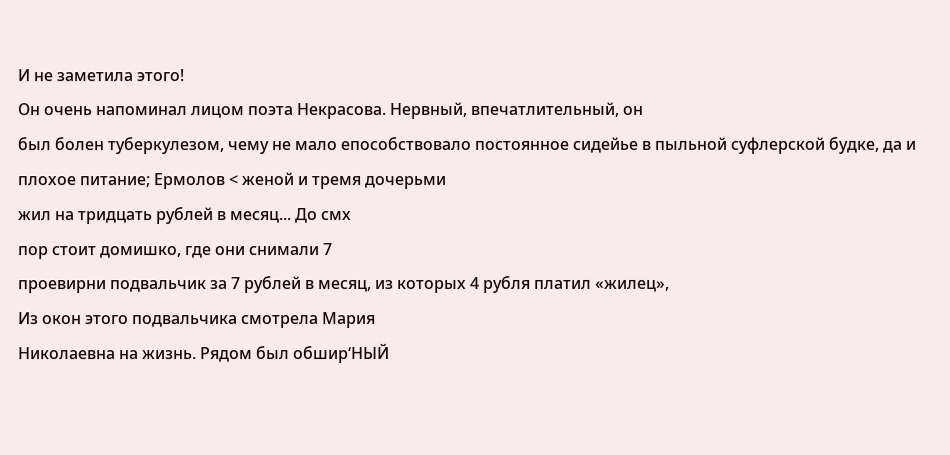И не заметила этого!
Он очень напоминал лицом поэта Некрасова. Нервный, впечатлительный, он
был болен туберкулезом, чему не мало епособствовало постоянное сидейье в пыльной суфлерской будке, да и плохое питание; Ермолов < женой и тремя дочерьми
жил на тридцать рублей в месяц... До смх
пор стоит домишко, где они снимали 7
проевирни подвальчик за 7 рублей в месяц, из которых 4 рубля платил «жилец»,
Из окон этого подвальчика смотрела Мария
Николаевна на жизнь. Рядом был обшир‘НЫЙ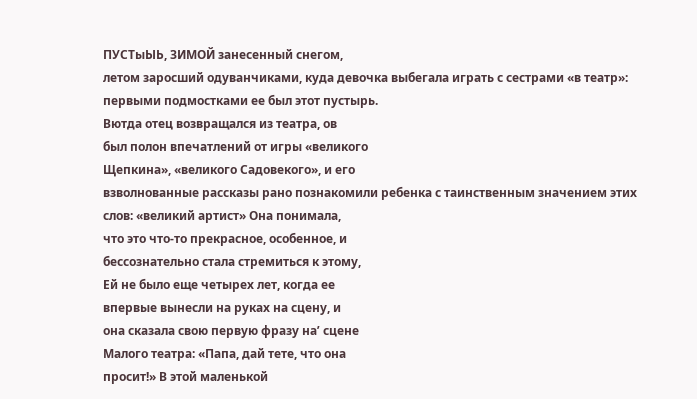ПУСТыЫЬ, ЗИМОЙ занесенный снегом,
летом заросший одуванчиками, куда девочка выбегала играть с сестрами «в театр»:
первыми подмостками ее был этот пустырь.
Вютда отец возвращался из театра, ов
был полон впечатлений от игры «великого
Щепкина», «великого Садовекого», и его
взволнованные рассказы рано познакомили ребенка с таинственным значением этих
слов: «великий артист» Она понимала,
что это что-то прекрасное, особенное, и
бессознательно стала стремиться к этому,
Ей не было еще четырех лет, когда ее
впервые вынесли на руках на сцену, и
она сказала свою первую фразу на’ сцене
Малого театра: «Папа, дай тете, что она
просит!» В этой маленькой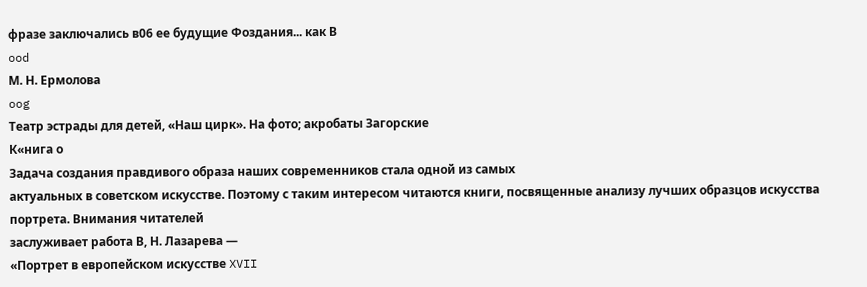фразе заключались в06 ее будущие Фоздания... как В
ood
М. Н. Ермолова
oog
Театр эстрады для детей, «Наш цирк». На фото; акробаты Загорские
К«нига о
Задача создания правдивого образа наших современников стала одной из самых
актуальных в советском искусстве. Поэтому с таким интересом читаются книги, посвященные анализу лучших образцов искусства портрета. Внимания читателей
заслуживает работа В, Н. Лазарева —
«Портрет в европейском искусстве XVII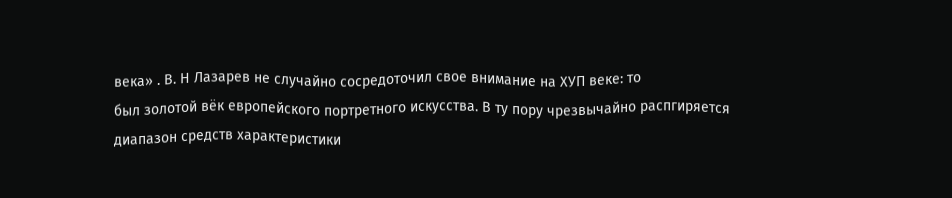века» . В. Н Лазарев не случайно сосредоточил свое внимание на ХУП веке: то
был золотой вёк европейского портретного искусства. В ту пору чрезвычайно распгиряется диапазон средств характеристики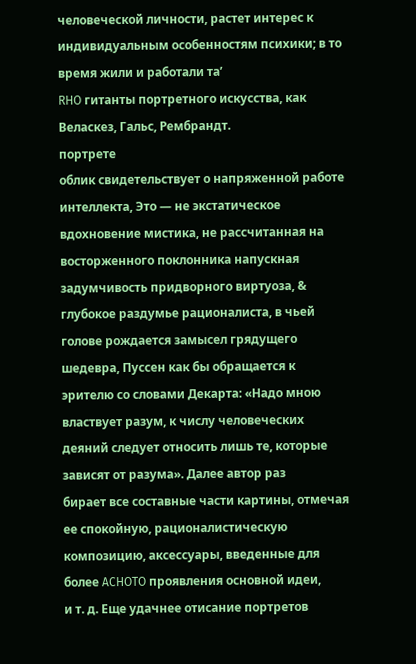человеческой личности, растет интерес к индивидуальным особенностям психики; в то время жили и работали та’
RHO гитанты портретного искусства, как
Веласкез, Гальс, Рембрандт.
портрете
облик свидетельствует о напряженной работе интеллекта, Это — не экстатическое
вдохновение мистика, не рассчитанная на
восторженного поклонника напускная задумчивость придворного виртуоза, & глубокое раздумье рационалиста, в чьей голове рождается замысел грядущего шедевра, Пуссен как бы обращается к эрителю со словами Декарта: «Надо мною
властвует разум, к числу человеческих
деяний следует относить лишь те, которые зависят от разума». Далее автор раз
бирает все составные части картины, отмечая ее спокойную, рационалистическую
композицию, аксессуары, введенные для
более ACHOTO проявления основной идеи,
и т. д. Еще удачнее отисание портретов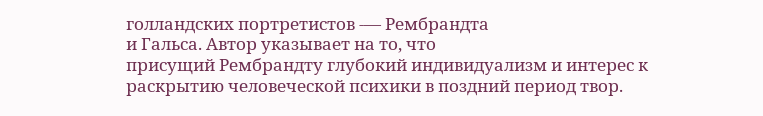голландских портретистов -— Рембрандта
и Гальса. Автор указывает на то, что
присущий Рембрандту глубокий индивидуализм и интерес к раскрытию человеческой психики в поздний период твор.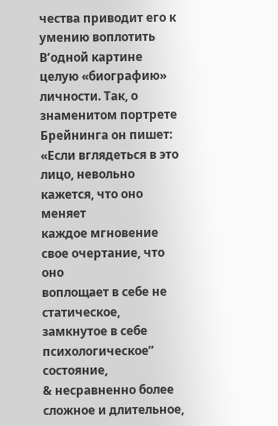чества приводит его к умению воплотить
В’одной картине целую «биографию» личности. Так, о знаменитом портрете Брейнинга он пишет: «Если вглядеться в это
лицо, невольно кажется, что оно меняет
каждое мгновение свое очертание, что оно
воплощает в себе не статическое, замкнутое в себе психологическое” состояние,
& несравненно более сложное и длительное,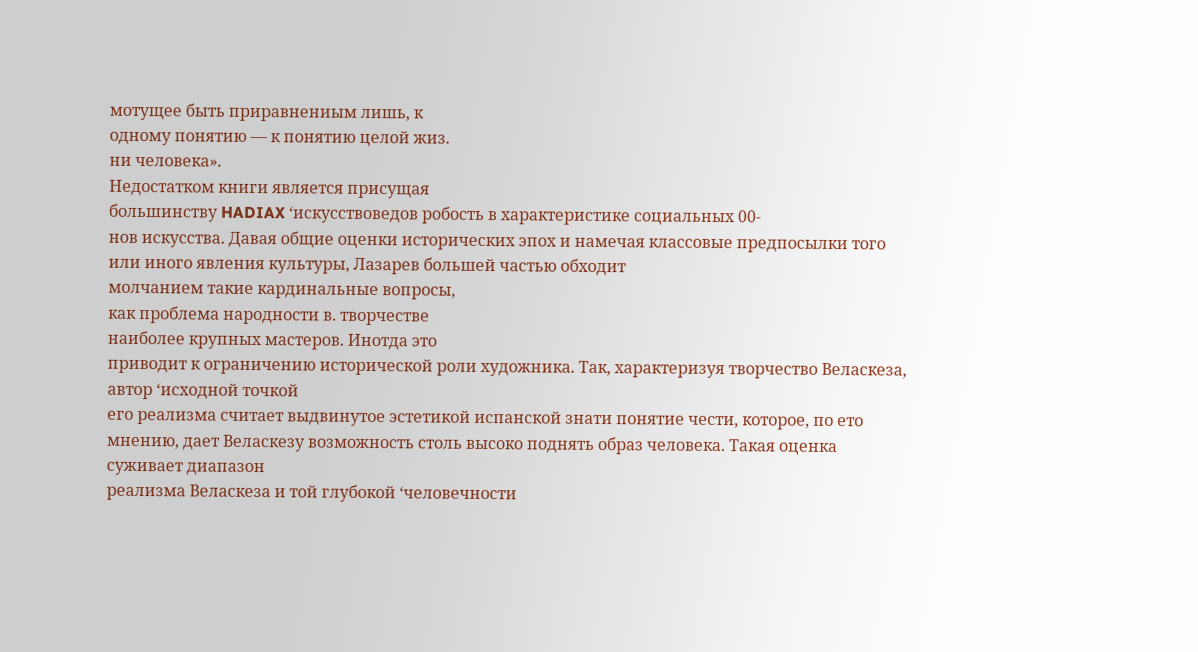мотущее быть приравнениым лишь, к
одному понятию — к понятию целой жиз.
ни человека».
Недостатком книги является присущая
большинству HADIAX ‘искусствоведов робость в характеристике социальных 00-
нов искусства. Давая общие оценки исторических эпох и намечая классовые предпосылки того или иного явления культуры, Лазарев большей частью обходит
молчанием такие кардинальные вопросы,
как проблема народности в. творчестве
наиболее крупных мастеров. Инотда это
приводит к ограничению исторической роли художника. Так, характеризуя творчество Веласкеза, автор ‘исходной точкой
его реализма считает выдвинутое эстетикой испанской знати понятие чести, которое, по ето мнению, дает Веласкезу возможность столь высоко поднять образ человека. Такая оценка суживает диапазон
реализма Веласкеза и той глубокой ‘человечности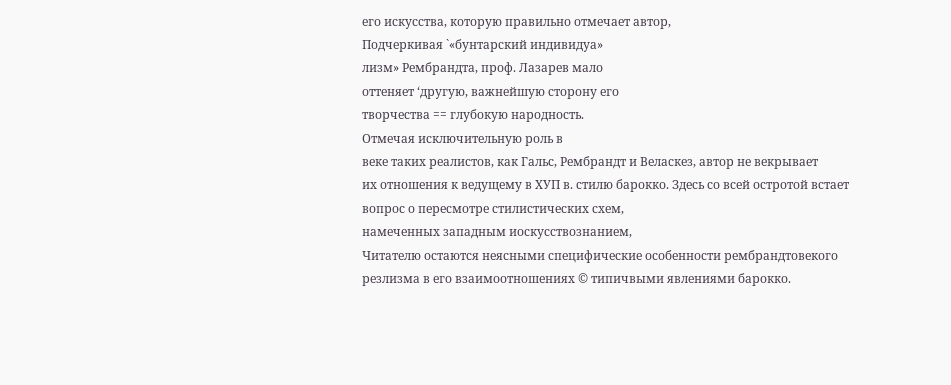его искусства, которую правильно отмечает автор,
Подчеркивая `«бунтарский индивидуа»
лизм» Рембрандта, проф. Лазарев мало
оттеняет ‘другую, важнейшую сторону его
творчества == глубокую народность.
Отмечая исключительную роль в
веке таких реалистов, как Гальс, Рембрандт и Веласкез, автор не векрывает
их отношения к ведущему в ХУП в. стилю барокко. Здесь со всей остротой встает
вопрос о пересмотре стилистических схем,
намеченных западным иоскусствознанием,
Читателю остаются неясными специфические особенности рембрандтовекого резлизма в его взаимоотношениях © типичвыми явлениями барокко.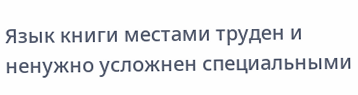Язык книги местами труден и ненужно усложнен специальными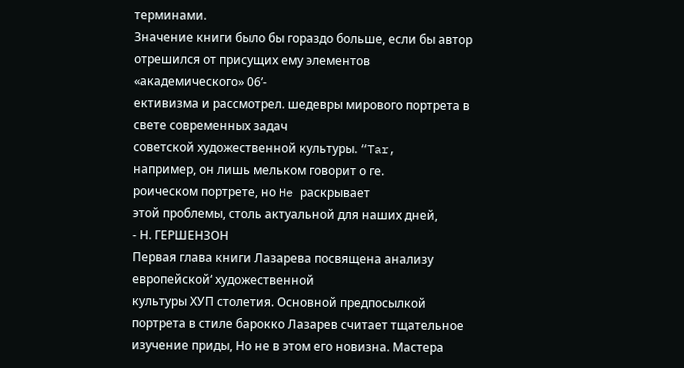терминами.
Значение книги было бы гораздо больше, если бы автор отрешился от присущих ему элементов «академического» 06’-
ективизма и рассмотрел. шедевры мирового портрета в свете современных задач
советской художественной культуры. “Tar,
например, он лишь мельком говорит о ге.
роическом портрете, но He раскрывает
этой проблемы, столь актуальной для наших дней,
- Н. ГЕРШЕНЗОН
Первая глава книги Лазарева посвящена анализу европейской‘ художественной
культуры ХУП столетия. Основной предпосылкой портрета в стиле барокко Лазарев считает тщательное изучение приды, Но не в этом его новизна. Мастера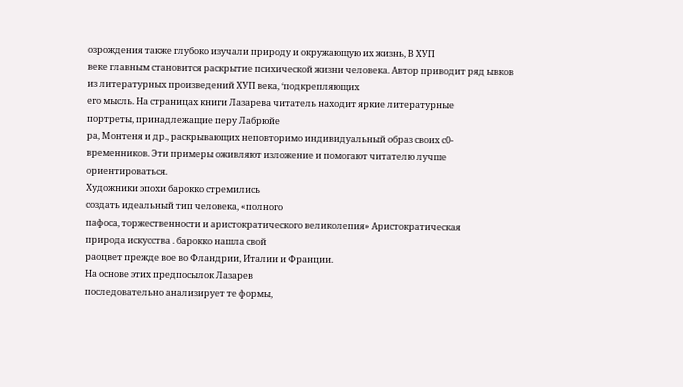озрождения также глубоко изучали природу и окружающую их жизнь, В ХУП
веке главным становится раскрытие психической жизни человека. Автор приводит ряд ывков из литературных произведений ХУП века, ‘подкрепляющих
его мысль. На страницах книги Лазарева читатель находит яркие литературные
портреты, принадлежащие перу Лабрюйе
ра, Монтеня и др., раскрывающих неповторимо индивидуальный образ своих с0-
временников. Эти примеры оживляют изложение и помогают читателю лучше ориентироваться.
Художники эпохи барокко стремились
создать идеальный тип человека, «полного
пафоса, торжественности и аристократического великолепия» Аристократическая
природа искусства . барокко нашла свой
раоцвет прежде вое во Фландрии, Италии и Франции.
На основе этих предпосылок Лазарев
последовательно анализирует те формы,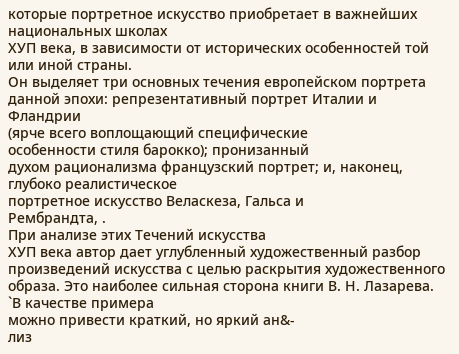которые портретное искусство приобретает в важнейших национальных школах
ХУП века, в зависимости от исторических особенностей той или иной страны.
Он выделяет три основных течения европейском портрета данной эпохи: репрезентативный портрет Италии и Фландрии
(ярче всего воплощающий специфические
особенности стиля барокко); пронизанный
духом рационализма французский портрет; и, наконец, глубоко реалистическое
портретное искусство Веласкеза, Гальса и
Рембрандта, .
При анализе этих Течений искусства
ХУП века автор дает углубленный художественный разбор произведений искусства с целью раскрытия художественного
образа. Это наиболее сильная сторона книги В. Н. Лазарева. `В качестве примера
можно привести краткий, но яркий ан&-
лиз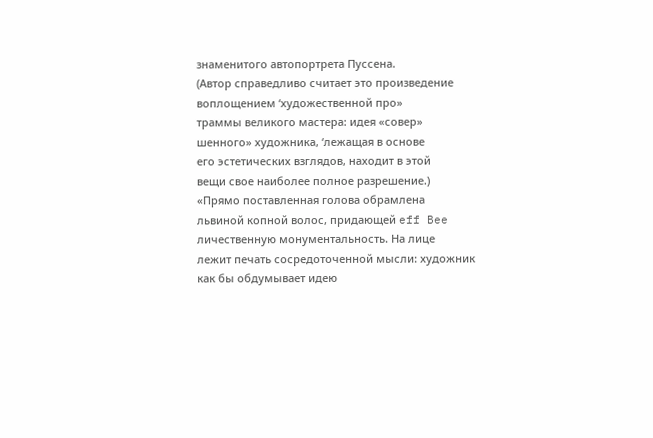знаменитого автопортрета Пуссена.
(Автор справедливо считает это произведение воплощением ‘художественной про»
траммы великого мастера: идея «совер»
шенного» художника, ‘лежащая в основе
его эстетических взглядов, находит в этой
вещи свое наиболее полное разрешение.)
«Прямо поставленная голова обрамлена
львиной копной волос, придающей eff Bee
личественную монументальность. На лице
лежит печать сосредоточенной мысли: художник как бы обдумывает идею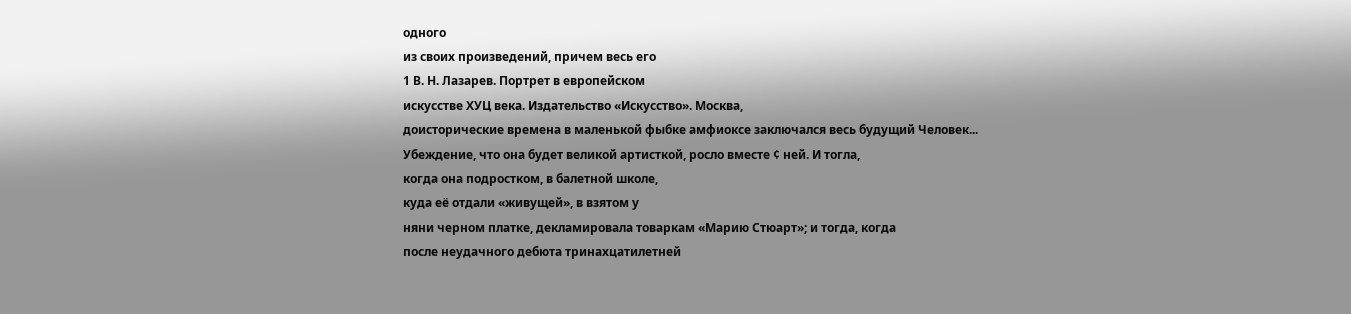одного
из своих произведений, причем весь его
1 В. Н. Лазарев. Портрет в европейском
искусстве ХУЦ века. Издательство «Искусство». Москва,
доисторические времена в маленькой фыбке амфиоксе заключался весь будущий Человек...
Убеждение, что она будет великой артисткой, росло вместе ¢ ней. И тогла,
когда она подростком, в балетной школе,
куда её отдали «живущей», в взятом у
няни черном платке, декламировала товаркам «Марию Стюарт»; и тогда, когда
после неудачного дебюта тринахцатилетней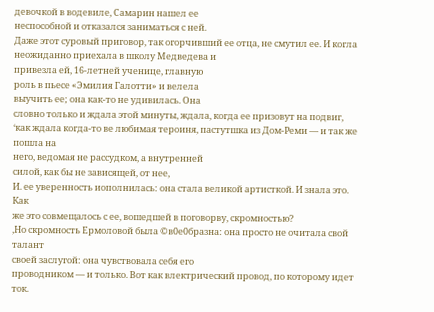девочкой в водевиле, Самарин нашел ее
неспособной и отказался заниматься с ней.
Даже этот суровый приговор, так огорчивший ее отца, не смутил ее. И когла неожиданно приехала в школу Медведева и
привезла ей, 16-летней ученице, главную
роль в пьесе «Эмилия Галотти» и велела
выучить ее; она как-то не удивилась. Она
словно только и ждала этой минуты, ждала, когда ее призовут на подвиг, ‘как ждала когда-то ве любимая тероиня, пастутшка из Дом-Реми — и так же пошла на
него, ведомая не рассудком, а внутренней
силой, как бы не зависящей, от нее,
И. ее уверенность иополнилась: она стала великой артисткой. И знала это. Как
же это совмещалось с ее, вошедшей в поговорву, скромностью?
‚Но скромность Ермоловой была ©в0е0бразна: она просто не очитала свой талант
своей заслугой: она чувствовала себя его
проводником — и только. Вот как влектрический провод, по которому идет ток.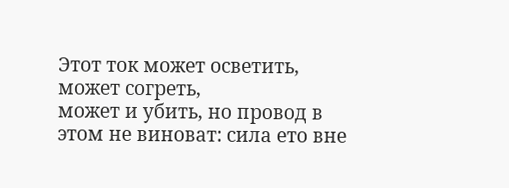Этот ток может осветить, может согреть,
может и убить, но провод в этом не виноват: сила ето вне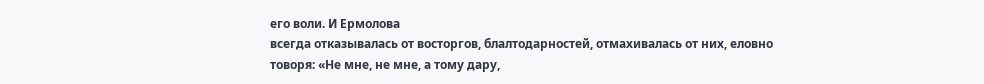его воли. И Ермолова
всегда отказывалась от восторгов, блалтодарностей, отмахивалась от них, еловно
товоря: «Не мне, не мне, а тому дару,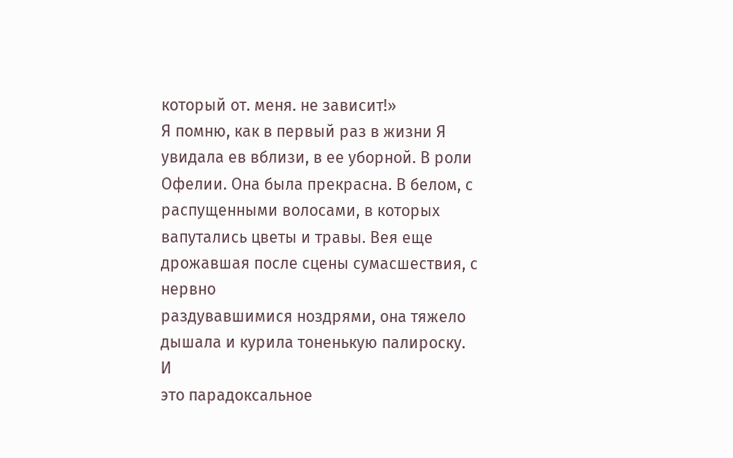который от. меня. не зависит!»
Я помню, как в первый раз в жизни Я
увидала ев вблизи, в ее уборной. В роли
Офелии. Она была прекрасна. В белом, с
распущенными волосами, в которых вапутались цветы и травы. Вея еще дрожавшая после сцены сумасшествия, с нервно
раздувавшимися ноздрями, она тяжело дышала и курила тоненькую палироску. И
это парадоксальное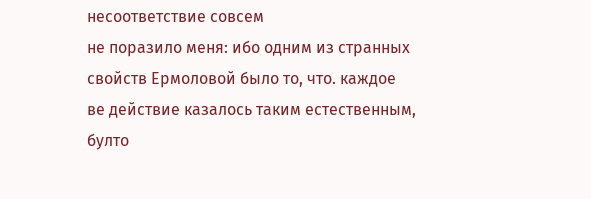несоответствие совсем
не поразило меня: ибо одним из странных
свойств Ермоловой было то, что. каждое
ве действие казалось таким естественным,
булто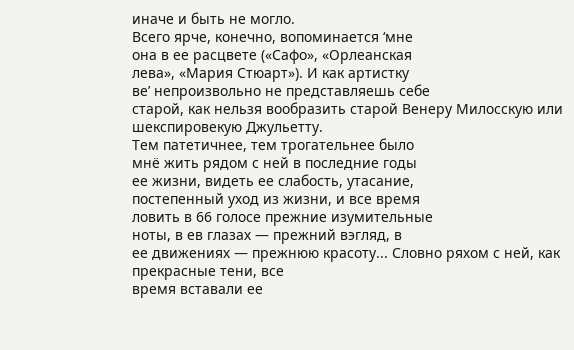иначе и быть не могло.
Всего ярче, конечно, вопоминается ‘мне
она в ее расцвете («Сафо», «Орлеанская
лева», «Мария Стюарт»). И как артистку
ве’ непроизвольно не представляешь себе
старой, как нельзя вообразить старой Венеру Милосскую или шекспировекую Джульетту.
Тем патетичнее, тем трогательнее было
мнё жить рядом с ней в последние годы
ее жизни, видеть ее слабость, утасание,
постепенный уход из жизни, и все время
ловить в 66 голосе прежние изумительные
ноты, в ев глазах — прежний вэгляд, в
ее движениях — прежнюю красоту... Словно ряхом с ней, как прекрасные тени, все
время вставали ее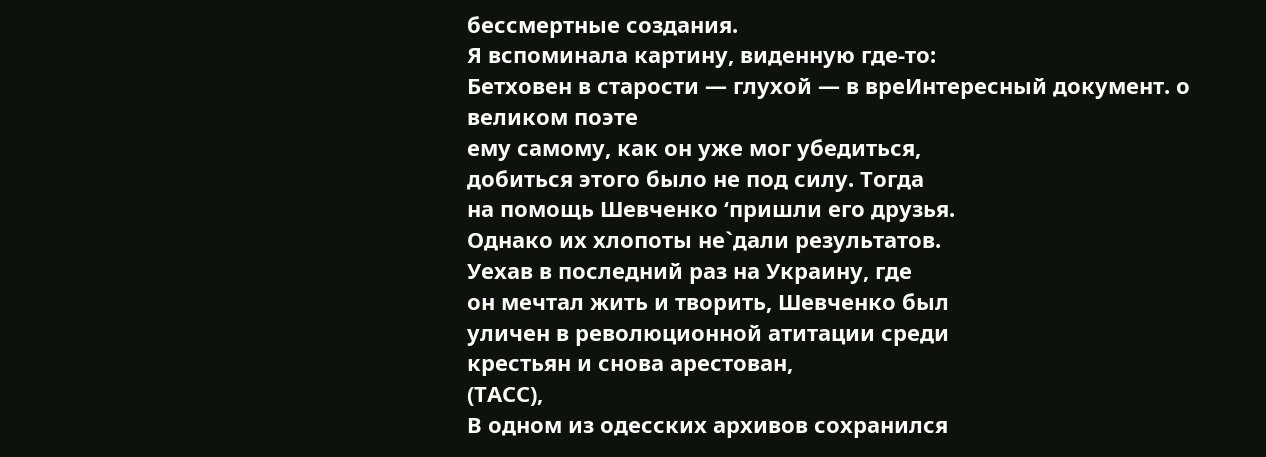бессмертные создания.
Я вспоминала картину, виденную где-то:
Бетховен в старости — глухой — в вреИнтересный документ. о великом поэте
ему самому, как он уже мог убедиться,
добиться этого было не под силу. Тогда
на помощь Шевченко ‘пришли его друзья.
Однако их хлопоты не`дали результатов.
Уехав в последний раз на Украину, где
он мечтал жить и творить, Шевченко был
уличен в революционной атитации среди
крестьян и снова арестован,
(ТАСС),
В одном из одесских архивов сохранился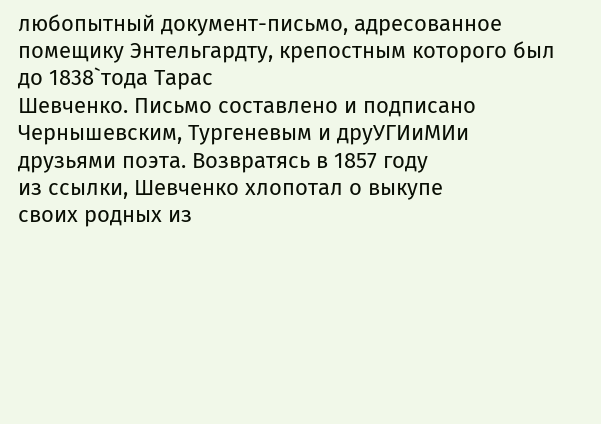любопытный документ-письмо, адресованное помещику Энтельгардту, крепостным которого был до 1838`тода Тарас
Шевченко. Письмо составлено и подписано
Чернышевским, Тургеневым и друУГИиМИи
друзьями поэта. Возвратясь в 1857 году
из ссылки, Шевченко хлопотал о выкупе
своих родных из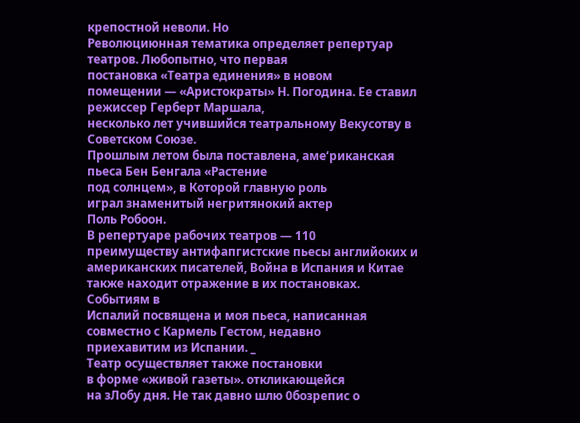крепостной неволи. Но
Революциюнная тематика определяет репертуар театров. Любопытно, что первая
постановка «Театра единения» в новом
помещении — «Аристократы» Н. Погодина. Ее ставил режиссер Герберт Маршала,
несколько лет учившийся театральному Beкусотву в Советском Союзе.
Прошлым летом была поставлена, аме‘риканская пьеса Бен Бенгала «Растение
под солнцем», в Которой главную роль
играл знаменитый негритянокий актер
Поль Робоон.
В репертуаре рабочих театров — 110
преимуществу антифапгистские пьесы английоких и американских писателей, Война в Испания и Китае также находит отражение в их постановках. Событиям в
Испалий посвящена и моя пьеса, написанная совместно с Кармель Гестом, недавно
приехавитим из Испании. _
Театр осуществляет также постановки
в форме «живой газеты». откликающейся
на зЛобу дня. Не так давно шлю 0бозрепис о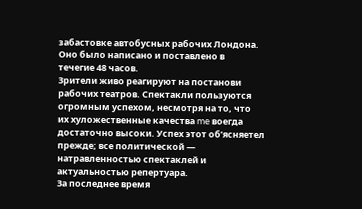забастовке автобусных рабочих Лондона. Оно было написано и поставлено в
течегие 48 часов.
Зрители живо реагируют на постанови
рабочих театров. Спектакли пользуются
огромным успехом, несмотря на то, что
их хуложественные качества me воегда
достаточно высоки. Успех этот об’ясняетел
прежде; все политической — натравленностью спектаклей и актуальностью репертуара.
За последнее время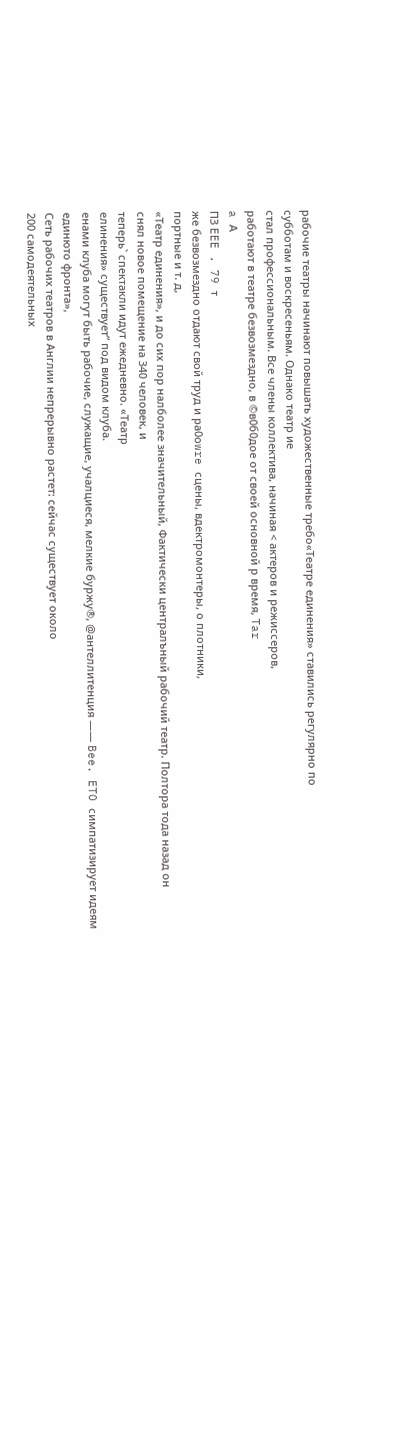рабочие театры начинают повышать художественные требо«Театре единения» ставились регулярно по
субботам и воскресеньям. Однако театр ие
стал профессиональным. Все члены коллектива, начиная < актеров и режиссеров,
работают в театре безвозмездно, в ©в0б0дое от своей основной р время, Tar
a А
ПЗ EEE . 79 т
же безвозмездно отдают свой труд и ра0оwre сцены, вдектромонтеры, о плотники,
портные и т. д,
«Театр единения», и до сих пор налболее значительный, Фактически централъный рабочий театр. Полтора тода назад он
снял новое помещение на 340 человек, и
теперь` спектакли идут ежедневно. «Театр
елинения» существует” под видом клуба.
енами клуба могут быть рабочие, служащие, учалциеся, мелкие буржу®, @антеллитенция —— Bee. ETO симпатизирует идеям
единюто фронта»,
Сеть рабочих театров в Англии непрерывно растет: сейчас существует около
200 самодеятельных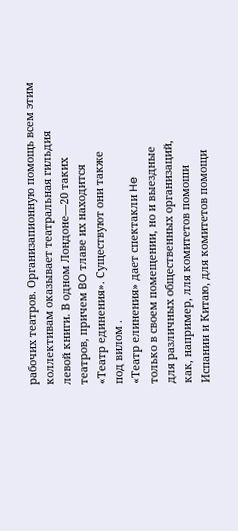рабочих театров. Организапионную помощь всем этим коллективам оказывает театральная гильдия
левой книги. В одном Лондоне—20 таких
театров, причем BO тлаве их находится
«Театр единения». Существуют они также
под вилом .
«Театр елинения» дает спектакли He
только в своем помещении, но и выездные
для различных общественных организаций,
как, например, лля комитетов помоши
Испании и Китаю, для комитетов помощи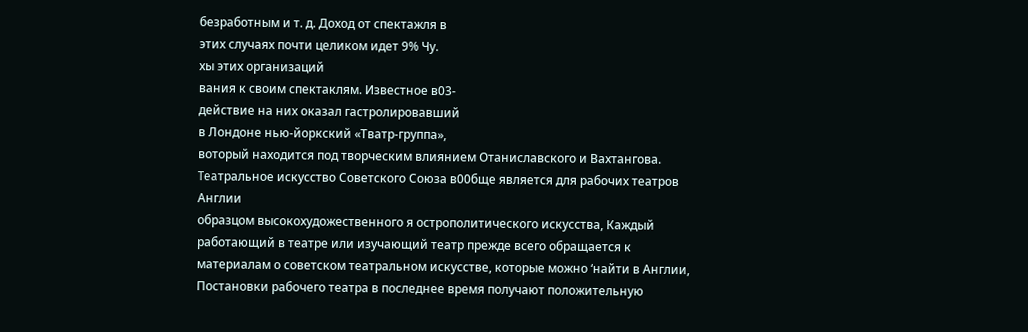безработным и т. д. Доход от спектажля в
этих случаях почти целиком идет 9% Чу.
хы этих организаций
вания к своим спектаклям. Известное в03-
действие на них оказал гастролировавший
в Лондоне нью-йоркский «Тватр-группа»,
воторый находится под творческим влиянием Отаниславского и Вахтангова. Teaтральное искусство Советского Союза в00бще является для рабочих театров Англии
образцом высокохудожественного я острополитического искусства, Каждый работающий в театре или изучающий театр прежде всего обращается к материалам о советском театральном искусстве, которые можно ‘найти в Англии,
Постановки рабочего театра в последнее время получают положительную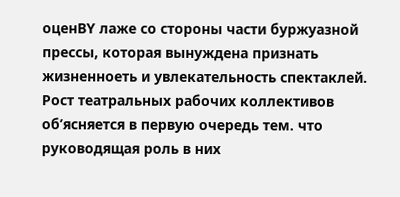оценBY лаже со стороны части буржуазной
прессы, которая вынуждена признать жизненноеть и увлекательность спектаклей.
Рост театральных рабочих коллективов
об’ясняется в первую очередь тем. что
руководящая роль в них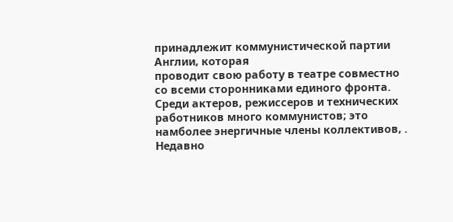принадлежит коммунистической партии Англии, которая
проводит свою работу в театре совместно
со всеми сторонниками единого фронта.
Среди актеров, режиссеров и технических
работников много коммунистов; это намболее энергичные члены коллективов, .
Недавно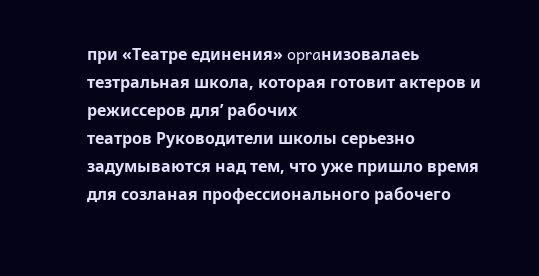при «Театре единения» opraнизовалаеь тезтральная школа, которая готовит актеров и режиссеров для’ рабочих
театров Руководители школы серьезно задумываются над тем, что уже пришло время для созланая профессионального рабочего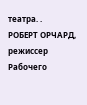театра. .
РОБЕРТ ОРЧАРД,
режиссер Рабочего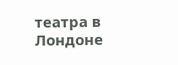театра в Лондоне